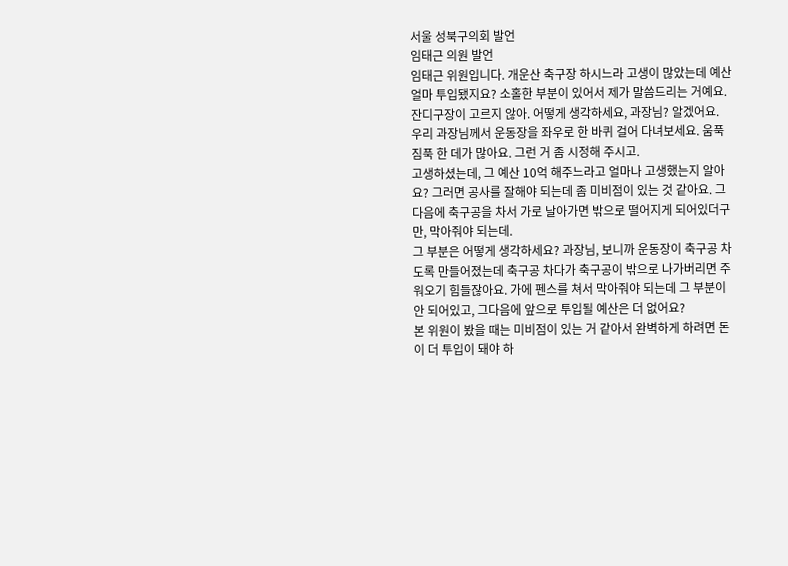서울 성북구의회 발언
임태근 의원 발언
임태근 위원입니다. 개운산 축구장 하시느라 고생이 많았는데 예산 얼마 투입됐지요? 소홀한 부분이 있어서 제가 말씀드리는 거예요.
잔디구장이 고르지 않아. 어떻게 생각하세요, 과장님? 알겠어요.
우리 과장님께서 운동장을 좌우로 한 바퀴 걸어 다녀보세요. 움푹짐푹 한 데가 많아요. 그런 거 좀 시정해 주시고.
고생하셨는데, 그 예산 10억 해주느라고 얼마나 고생했는지 알아요? 그러면 공사를 잘해야 되는데 좀 미비점이 있는 것 같아요. 그다음에 축구공을 차서 가로 날아가면 밖으로 떨어지게 되어있더구만, 막아줘야 되는데.
그 부분은 어떻게 생각하세요? 과장님, 보니까 운동장이 축구공 차도록 만들어졌는데 축구공 차다가 축구공이 밖으로 나가버리면 주워오기 힘들잖아요. 가에 펜스를 쳐서 막아줘야 되는데 그 부분이 안 되어있고, 그다음에 앞으로 투입될 예산은 더 없어요?
본 위원이 봤을 때는 미비점이 있는 거 같아서 완벽하게 하려면 돈이 더 투입이 돼야 하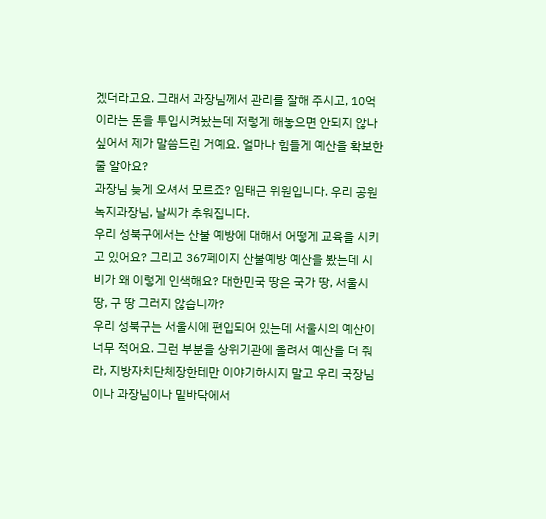겠더라고요. 그래서 과장님께서 관리를 잘해 주시고, 10억이라는 돈을 투입시켜놨는데 저렇게 해놓으면 안되지 않나 싶어서 제가 말씀드린 거예요. 얼마나 힘들게 예산을 확보한 줄 알아요?
과장님 늦게 오셔서 모르죠? 임태근 위원입니다. 우리 공원녹지과장님, 날씨가 추워집니다.
우리 성북구에서는 산불 예방에 대해서 어떻게 교육을 시키고 있어요? 그리고 367페이지 산불예방 예산을 봤는데 시비가 왜 이렇게 인색해요? 대한민국 땅은 국가 땅, 서울시 땅, 구 땅 그러지 않습니까?
우리 성북구는 서울시에 편입되어 있는데 서울시의 예산이 너무 적어요. 그런 부분을 상위기관에 올려서 예산을 더 줘라, 지방자치단체장한테만 이야기하시지 말고 우리 국장님이나 과장님이나 밑바닥에서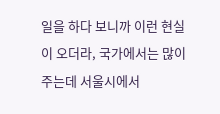일을 하다 보니까 이런 현실이 오더라, 국가에서는 많이 주는데 서울시에서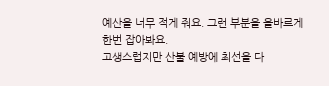예산을 너무 적게 줘요. 그런 부분을 올바르게 한번 잡아봐요.
고생스럽지만 산불 예방에 최선을 다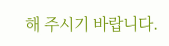해 주시기 바랍니다.